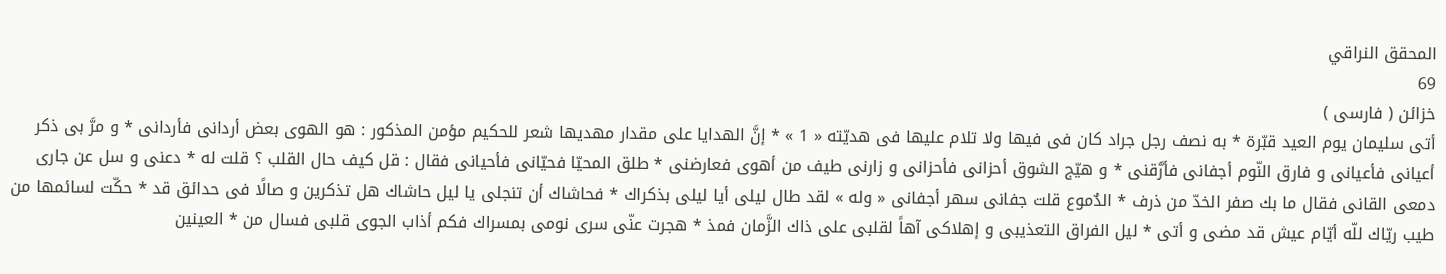المحقق النراقي
69
خزائن ( فارسى )
أتى سليمان يوم العيد قبّرة * به نصف رجل جراد كان فى فيها ولا تلام عليها فى هديّته « 1 » * إنَّ الهدايا على مقدار مهديها شعر للحكيم مؤمن المذكور : هو الهوى بعض أردانى فأردانى * و مرَّ بى ذكر أعيانى فأعيانى و فارق النّوم أجفانى فأرَّقنى * و هيّج الشوق أحزانى فأحزانى و زارنى طيف من أهوى فعارضنى * طلق المحيّا فحيّانى فأحيانى فقال : قل كيف حال القلب ؟ قلت له * دعنى و سل عن جارى دمعى القانى فقال ما بك صفر الخدّ من ذرف * الدٌموع قلت جفانى سهر أجفانى « وله » لقد طال ليلى أيا ليلى بذكراك * فحاشاك أن تنجلى يا ليل حاشاك هل تذكرين و صالًا فى حدائق قد * حكّت لسائمها من طيب ريّاك للّه أيّام عيش قد مضى و أتى * ليل الفراق التعذيبى و إهلاكى آهاً لقلبى على ذاك الزَّمان فمذ * هجرت عنّى سرى نومى بمسراك فكم أذاب الجوى قلبى فسال من * العينين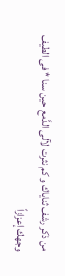من ذكر رشف ثناياك و كم نثرت لآلى الدَّمع حين سنا * فى الطيف وجهك إعزازاً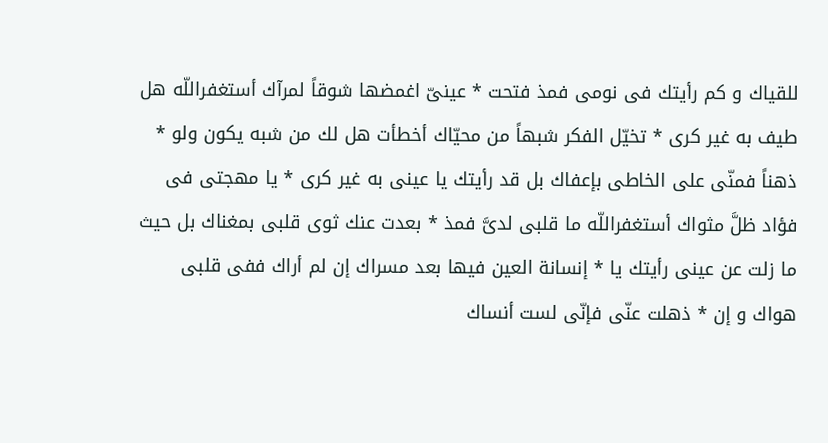للقياك و كم رأيتك فى نومى فمذ فتحت * عينىّ اغمضها شوقاً لمرآك أستغفراللّه هل طيف به غير كرى * تخيّل الفكر شبهاً من محيّاك أخطأت هل لك من شبه يكون ولو * ذهناً فمنّى على الخاطى بإعفاك بل قد رأيتك يا عينى به غير كرى * يا مهجتى فى فؤاد ظلَّ مثواك أستغفراللّه ما قلبى لدىَّ فمذ * بعدت عنك ثوى قلبى بمغناك بل حيث ما زلت عن عينى رأيتك يا * إنسانة العين فيها بعد مسراك إن لم أراك ففى قلبى هواك و إن * ذهلت عنّى فإنّى لست أنساك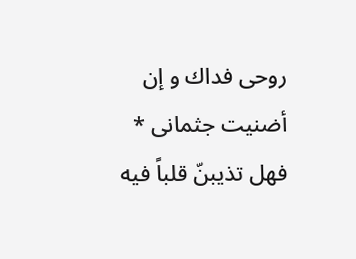روحى فداك و إن أضنيت جثمانى * فهل تذيبنّ قلباً فيه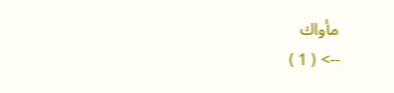مأواك
--> ( 1 )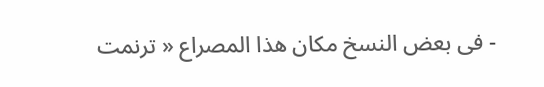- فى بعض النسخ مكان هذا المصراع « ترنمت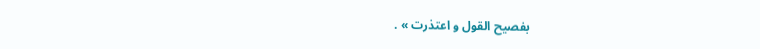بفصيح القول و اعتذرت » .